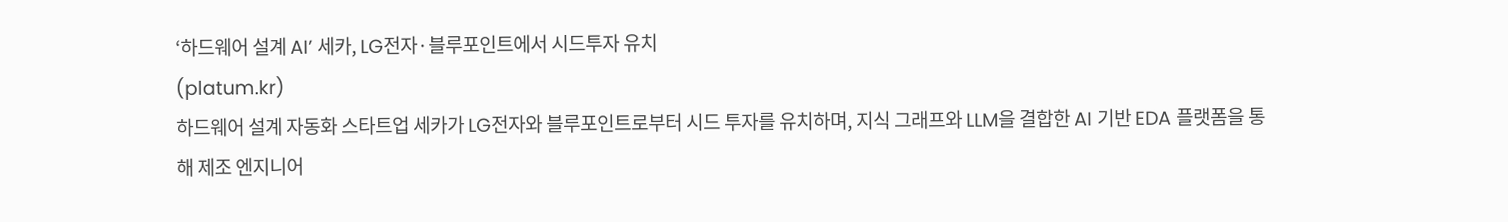‘하드웨어 설계 AI’ 세카, LG전자·블루포인트에서 시드투자 유치
(platum.kr)
하드웨어 설계 자동화 스타트업 세카가 LG전자와 블루포인트로부터 시드 투자를 유치하며, 지식 그래프와 LLM을 결합한 AI 기반 EDA 플랫폼을 통해 제조 엔지니어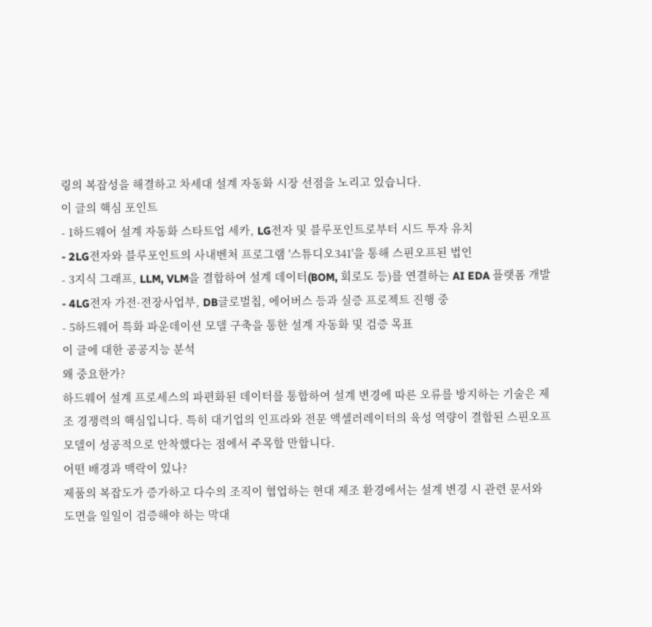링의 복잡성을 해결하고 차세대 설계 자동화 시장 선점을 노리고 있습니다.
이 글의 핵심 포인트
- 1하드웨어 설계 자동화 스타트업 세카, LG전자 및 블루포인트로부터 시드 투자 유치
- 2LG전자와 블루포인트의 사내벤처 프로그램 '스튜디오341'을 통해 스핀오프된 법인
- 3지식 그래프, LLM, VLM을 결합하여 설계 데이터(BOM, 회로도 등)를 연결하는 AI EDA 플랫폼 개발
- 4LG전자 가전·전장사업부, DB글로벌칩, 에어버스 등과 실증 프로젝트 진행 중
- 5하드웨어 특화 파운데이션 모델 구축을 통한 설계 자동화 및 검증 목표
이 글에 대한 공공지능 분석
왜 중요한가?
하드웨어 설계 프로세스의 파편화된 데이터를 통합하여 설계 변경에 따른 오류를 방지하는 기술은 제조 경쟁력의 핵심입니다. 특히 대기업의 인프라와 전문 액셀러레이터의 육성 역량이 결합된 스핀오프 모델이 성공적으로 안착했다는 점에서 주목할 만합니다.
어떤 배경과 맥락이 있나?
제품의 복잡도가 증가하고 다수의 조직이 협업하는 현대 제조 환경에서는 설계 변경 시 관련 문서와 도면을 일일이 검증해야 하는 막대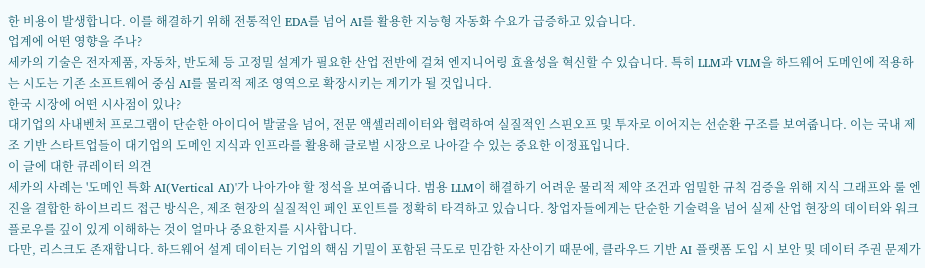한 비용이 발생합니다. 이를 해결하기 위해 전통적인 EDA를 넘어 AI를 활용한 지능형 자동화 수요가 급증하고 있습니다.
업계에 어떤 영향을 주나?
세카의 기술은 전자제품, 자동차, 반도체 등 고정밀 설계가 필요한 산업 전반에 걸쳐 엔지니어링 효율성을 혁신할 수 있습니다. 특히 LLM과 VLM을 하드웨어 도메인에 적용하는 시도는 기존 소프트웨어 중심 AI를 물리적 제조 영역으로 확장시키는 계기가 될 것입니다.
한국 시장에 어떤 시사점이 있나?
대기업의 사내벤처 프로그램이 단순한 아이디어 발굴을 넘어, 전문 액셀러레이터와 협력하여 실질적인 스핀오프 및 투자로 이어지는 선순환 구조를 보여줍니다. 이는 국내 제조 기반 스타트업들이 대기업의 도메인 지식과 인프라를 활용해 글로벌 시장으로 나아갈 수 있는 중요한 이정표입니다.
이 글에 대한 큐레이터 의견
세카의 사례는 '도메인 특화 AI(Vertical AI)'가 나아가야 할 정석을 보여줍니다. 범용 LLM이 해결하기 어려운 물리적 제약 조건과 엄밀한 규칙 검증을 위해 지식 그래프와 룰 엔진을 결합한 하이브리드 접근 방식은, 제조 현장의 실질적인 페인 포인트를 정확히 타격하고 있습니다. 창업자들에게는 단순한 기술력을 넘어 실제 산업 현장의 데이터와 워크플로우를 깊이 있게 이해하는 것이 얼마나 중요한지를 시사합니다.
다만, 리스크도 존재합니다. 하드웨어 설계 데이터는 기업의 핵심 기밀이 포함된 극도로 민감한 자산이기 때문에, 클라우드 기반 AI 플랫폼 도입 시 보안 및 데이터 주권 문제가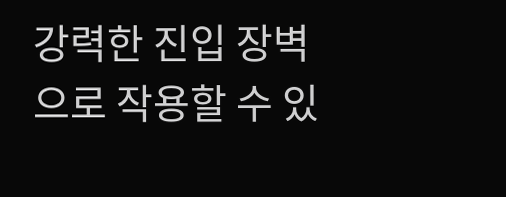강력한 진입 장벽으로 작용할 수 있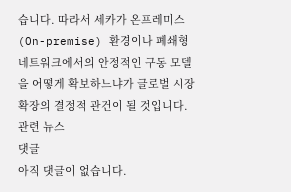습니다. 따라서 세카가 온프레미스(On-premise) 환경이나 폐쇄형 네트워크에서의 안정적인 구동 모델을 어떻게 확보하느냐가 글로벌 시장 확장의 결정적 관건이 될 것입니다.
관련 뉴스
댓글
아직 댓글이 없습니다.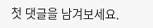첫 댓글을 남겨보세요.